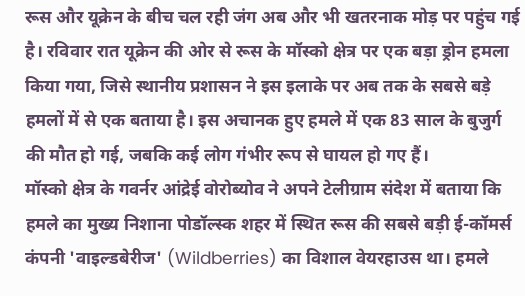रूस और यूक्रेन के बीच चल रही जंग अब और भी खतरनाक मोड़ पर पहुंच गई है। रविवार रात यूक्रेन की ओर से रूस के मॉस्को क्षेत्र पर एक बड़ा ड्रोन हमला किया गया, जिसे स्थानीय प्रशासन ने इस इलाके पर अब तक के सबसे बड़े हमलों में से एक बताया है। इस अचानक हुए हमले में एक 83 साल के बुजुर्ग की मौत हो गई, जबकि कई लोग गंभीर रूप से घायल हो गए हैं।
मॉस्को क्षेत्र के गवर्नर आंद्रेई वोरोब्योव ने अपने टेलीग्राम संदेश में बताया कि हमले का मुख्य निशाना पोडॉल्स्क शहर में स्थित रूस की सबसे बड़ी ई-कॉमर्स कंपनी 'वाइल्डबेरीज' (Wildberries) का विशाल वेयरहाउस था। हमले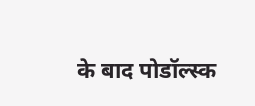के बाद पोडॉल्स्क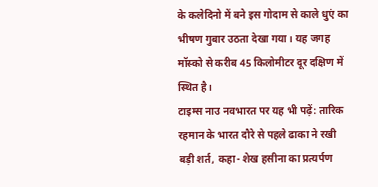के कलेदिनो में बने इस गोदाम से काले धुएं का भीषण गुबार उठता देखा गया। यह जगह मॉस्को से करीब 45 किलोमीटर दूर दक्षिण में स्थित है।
टाइम्स नाउ नवभारत पर यह भी पढ़ें: तारिक रहमान के भारत दौरे से पहले ढाका ने रखी बड़ी शर्त, कहा- शेख हसीना का प्रत्यर्पण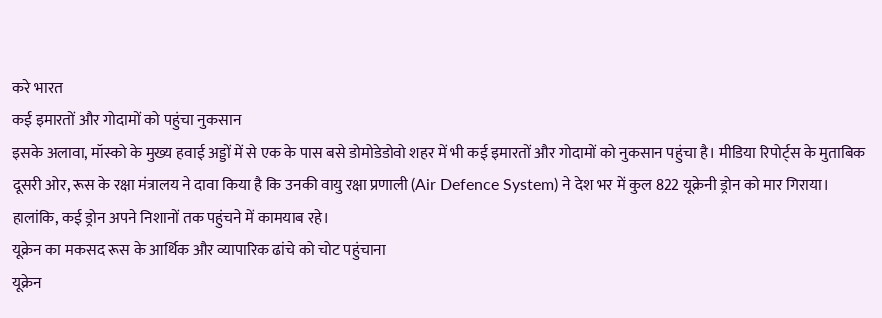करे भारत
कई इमारतों और गोदामों को पहुंचा नुकसान
इसके अलावा, मॉस्को के मुख्य हवाई अड्डों में से एक के पास बसे डोमोडेडोवो शहर में भी कई इमारतों और गोदामों को नुकसान पहुंचा है। मीडिया रिपोर्ट्स के मुताबिक दूसरी ओर, रूस के रक्षा मंत्रालय ने दावा किया है कि उनकी वायु रक्षा प्रणाली (Air Defence System) ने देश भर में कुल 822 यूक्रेनी ड्रोन को मार गिराया। हालांकि, कई ड्रोन अपने निशानों तक पहुंचने में कामयाब रहे।
यूक्रेन का मकसद रूस के आर्थिक और व्यापारिक ढांचे को चोट पहुंचाना
यूक्रेन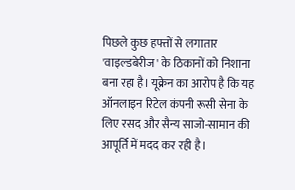पिछले कुछ हफ्तों से लगातार 'वाइल्डबेरीज' के ठिकानों को निशाना बना रहा है। यूक्रेन का आरोप है कि यह ऑनलाइन रिटेल कंपनी रूसी सेना के लिए रसद और सैन्य साजो-सामान की आपूर्ति में मदद कर रही है।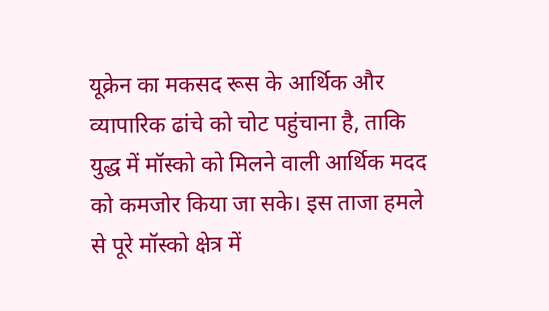यूक्रेन का मकसद रूस के आर्थिक और व्यापारिक ढांचे को चोट पहुंचाना है, ताकि युद्ध में मॉस्को को मिलने वाली आर्थिक मदद को कमजोर किया जा सके। इस ताजा हमले से पूरे मॉस्को क्षेत्र में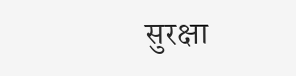सुरक्षा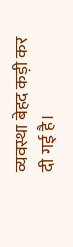व्यवस्था बेहद कड़ी कर दी गई है।